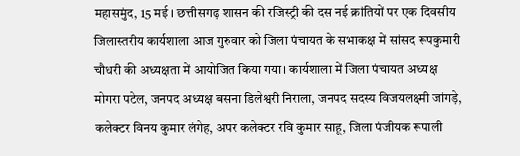महासमुंद, 15 मई । छत्तीसगढ़ शासन की रजिस्ट्री की दस नई क्रांतियों पर एक दिवसीय जिलास्तरीय कार्यशाला आज गुरुवार को जिला पंचायत के सभाकक्ष में सांसद रूपकुमारी चौधरी की अध्यक्षता में आयोजित किया गया। कार्यशाला में जिला पंचायत अध्यक्ष मोगरा पटेल, जनपद अध्यक्ष बसना डिलेश्वरी निराला, जनपद सदस्य विजयलक्ष्मी जांगड़े, कलेक्टर विनय कुमार लंगेह, अपर कलेक्टर रवि कुमार साहू, जिला पंजीयक रूपाली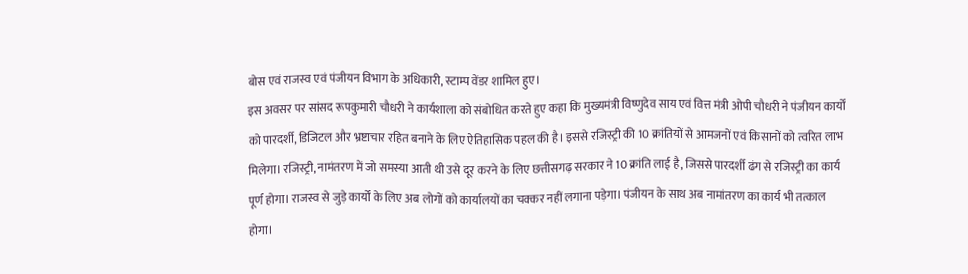बोस एवं राजस्व एवं पंजीयन विभाग के अधिकारी, स्टाम्प वेंडर शामिल हुए।
इस अवसर पर सांसद रूपकुमारी चौधरी ने कार्यशाला को संबोधित करते हुए कहा कि मुख्यमंत्री विष्णुदेव साय एवं वित्त मंत्री ओपी चौधरी ने पंजीयन कार्यों को पारदर्शी, डिजिटल और भ्रष्टाचार रहित बनाने के लिए ऐतिहासिक पहल की है। इससे रजिस्ट्री की 10 क्रांतियों से आमजनों एवं किसानों को त्वरित लाभ मिलेगा। रजिस्ट्री, नामंतरण में जो समस्या आती थी उसे दूर करने के लिए छत्तीसगढ़ सरकार ने 10 क्रांति लाई है, जिससे पारदर्शी ढंग से रजिस्ट्री का कार्य पूर्ण होगा। राजस्व से जुड़े कार्यों के लिए अब लोगों को कार्यालयों का चक्कर नहीं लगाना पड़ेगा। पंजीयन के साथ अब नामांतरण का कार्य भी तत्काल होगा।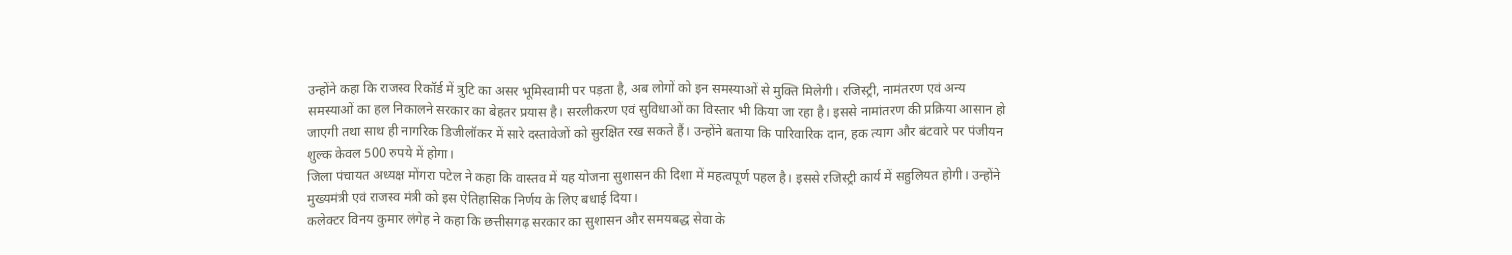उन्होंने कहा कि राजस्व रिकॉर्ड में त्रुटि का असर भूमिस्वामी पर पड़ता है, अब लोगों को इन समस्याओं से मुक्ति मिलेगी। रजिस्ट्री, नामंतरण एवं अन्य समस्याओं का हल निकालने सरकार का बेहतर प्रयास है। सरलीकरण एवं सुविधाओं का विस्तार भी किया जा रहा है। इससे नामांतरण की प्रक्रिया आसान हो जाएगी तथा साथ ही नागरिक डिजीलॉकर में सारे दस्तावेजों को सुरक्षित रख सकते हैं। उन्होंने बताया कि पारिवारिक दान, हक त्याग और बंटवारे पर पंजीयन शुल्क केवल 500 रुपये में होगा।
जिला पंचायत अध्यक्ष मोंगरा पटेल ने कहा कि वास्तव में यह योजना सुशासन की दिशा में महत्वपूर्ण पहल है। इससे रजिस्ट्री कार्य में सहुलियत होगी। उन्होंने मुख्यमंत्री एवं राजस्व मंत्री को इस ऐतिहासिक निर्णय के लिए बधाई दिया।
कलेक्टर विनय कुमार लंगेह ने कहा कि छत्तीसगढ़ सरकार का सुशासन और समयबद्ध सेवा के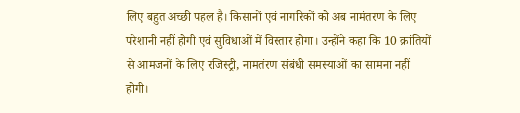लिए बहुत अच्छी पहल है। किसानों एवं नागरिकों को अब नामंतरण के लिए परेशानी नहीं होगी एवं सुविधाओं में विस्तार होगा। उन्होंने कहा कि 10 क्रांतियों से आमजनों के लिए रजिस्ट्री, नामतंरण संबंधी समस्याओं का सामना नहीं होगी।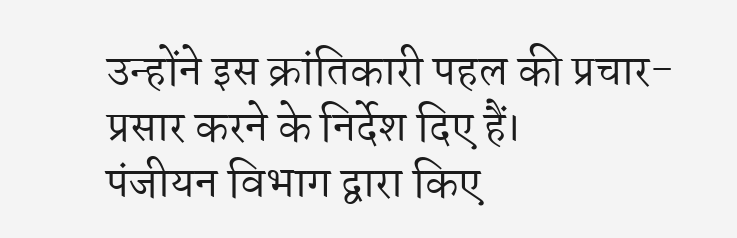उन्होंने इस क्रांतिकारी पहल की प्रचार-प्रसार करने के निर्देश दिए हैं।
पंजीयन विभाग द्वारा किए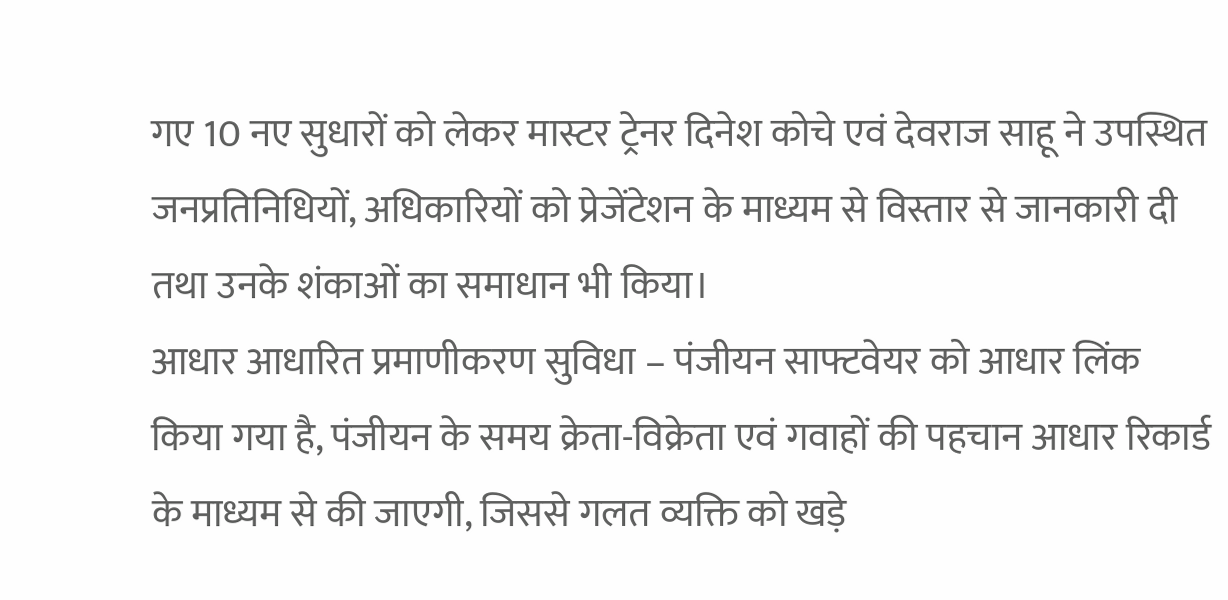गए 10 नए सुधारों को लेकर मास्टर ट्रेनर दिनेश कोचे एवं देवराज साहू ने उपस्थित जनप्रतिनिधियों, अधिकारियों को प्रेजेंटेशन के माध्यम से विस्तार से जानकारी दी तथा उनके शंकाओं का समाधान भी किया।
आधार आधारित प्रमाणीकरण सुविधा – पंजीयन साफ्टवेयर को आधार लिंक किया गया है, पंजीयन के समय क्रेता-विक्रेता एवं गवाहों की पहचान आधार रिकार्ड के माध्यम से की जाएगी, जिससे गलत व्यक्ति को खड़े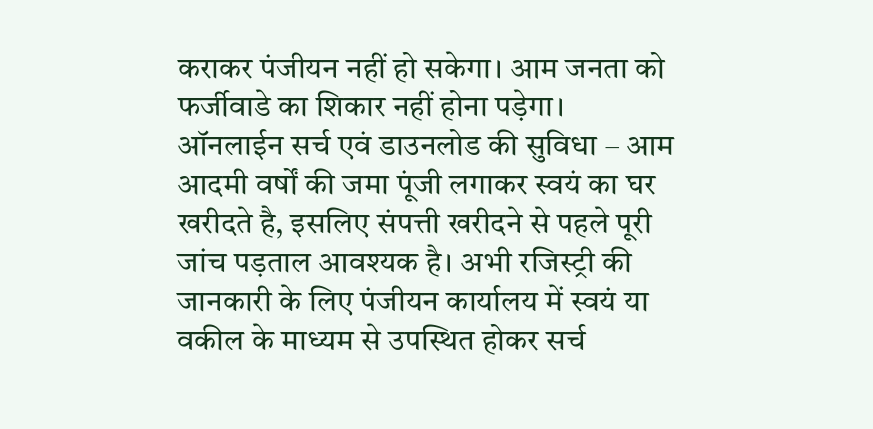कराकर पंजीयन नहीं हो सकेगा। आम जनता को फर्जीवाडे का शिकार नहीं होना पड़ेगा।
ऑनलाईन सर्च एवं डाउनलोड की सुविधा – आम आदमी वर्षों की जमा पूंजी लगाकर स्वयं का घर खरीदते है, इसलिए संपत्ती खरीदने से पहले पूरी जांच पड़ताल आवश्यक है। अभी रजिस्ट्री की जानकारी के लिए पंजीयन कार्यालय में स्वयं या वकील के माध्यम से उपस्थित होकर सर्च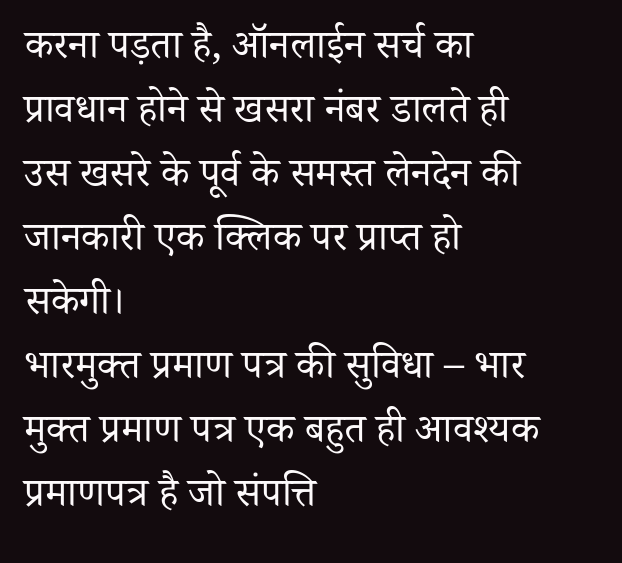करना पड़ता है, ऑनलाईन सर्च का प्रावधान होने से खसरा नंबर डालते ही उस खसरे के पूर्व के समस्त लेनदेन की जानकारी एक क्लिक पर प्राप्त हो सकेगी।
भारमुक्त प्रमाण पत्र की सुविधा – भार मुक्त प्रमाण पत्र एक बहुत ही आवश्यक प्रमाणपत्र है जो संपत्ति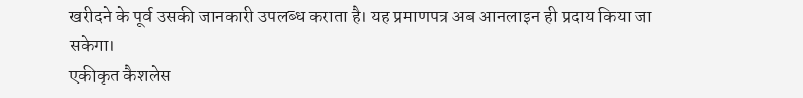खरीदने के पूर्व उसकी जानकारी उपलब्ध कराता है। यह प्रमाणपत्र अब आनलाइन ही प्रदाय किया जा सकेगा।
एकीकृत कैशलेस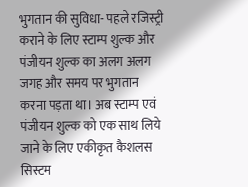भुगतान की सुविधा- पहले रजिस्ट्री कराने के लिए स्टाम्प शुल्क और पंजीयन शुल्क का अलग अलग जगह और समय पर भुगतान करना पड़ता था। अब स्टाम्प एवं पंजीयन शुल्क को एक साथ लिये जाने के लिए एकीकृत कैशलस सिस्टम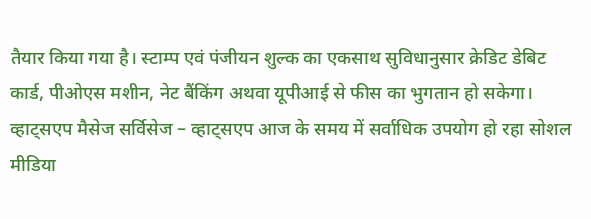तैयार किया गया है। स्टाम्प एवं पंजीयन शुल्क का एकसाथ सुविधानुसार क्रेडिट डेबिट कार्ड, पीओएस मशीन, नेट बैंकिंग अथवा यूपीआई से फीस का भुगतान हो सकेगा।
व्हाट्सएप मैसेज सर्विसेज – व्हाट्सएप आज के समय में सर्वाधिक उपयोग हो रहा सोशल मीडिया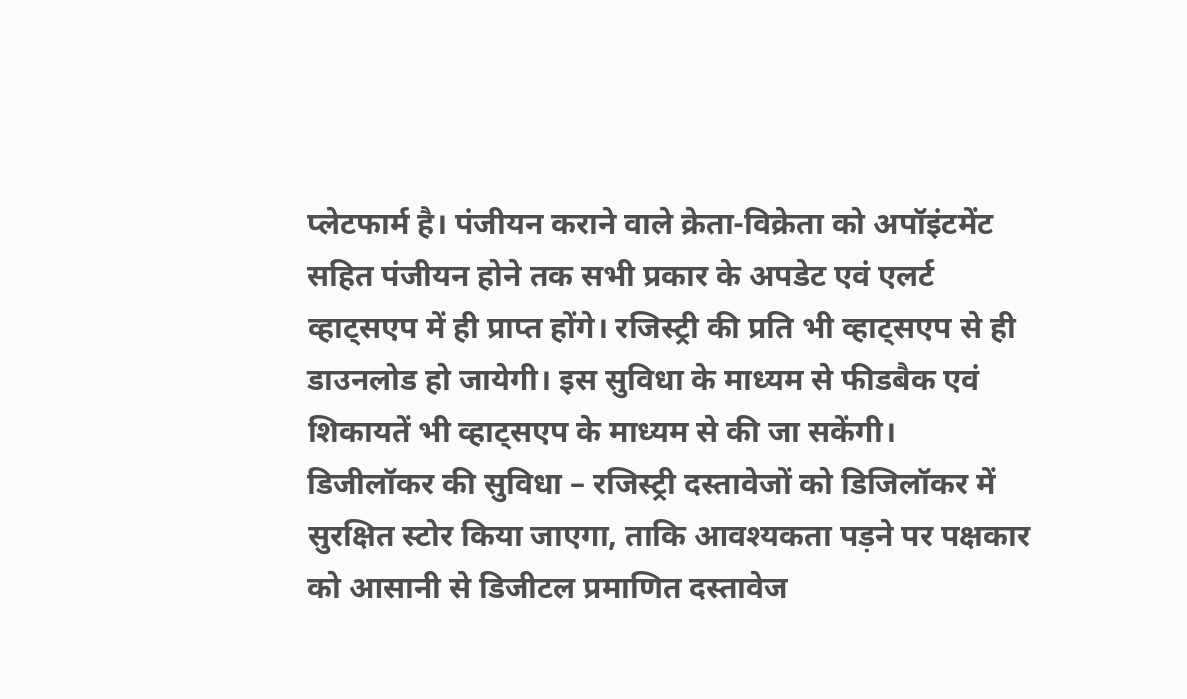प्लेटफार्म है। पंजीयन कराने वाले क्रेता-विक्रेता को अपॉइंटमेंट सहित पंजीयन होने तक सभी प्रकार के अपडेट एवं एलर्ट व्हाट्सएप में ही प्राप्त होंगे। रजिस्ट्री की प्रति भी व्हाट्सएप से ही डाउनलोड हो जायेगी। इस सुविधा के माध्यम से फीडबैक एवं शिकायतें भी व्हाट्सएप के माध्यम से की जा सकेंगी।
डिजीलॉकर की सुविधा – रजिस्ट्री दस्तावेजों को डिजिलॉकर में सुरक्षित स्टोर किया जाएगा, ताकि आवश्यकता पड़ने पर पक्षकार को आसानी से डिजीटल प्रमाणित दस्तावेज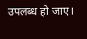उपलब्ध हो जाए।